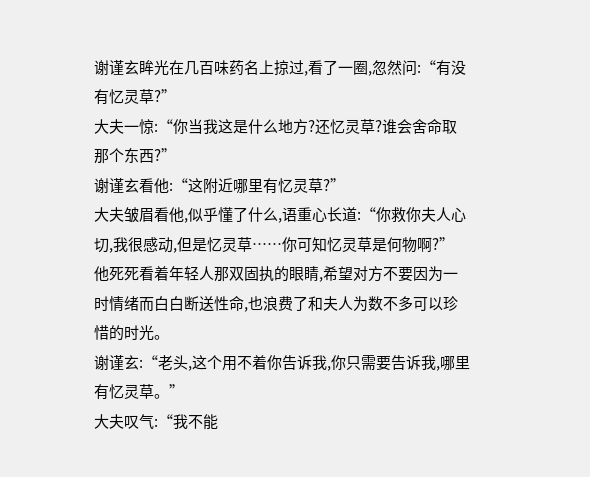谢谨玄眸光在几百味药名上掠过,看了一圈,忽然问:“有没有忆灵草?”
大夫一惊:“你当我这是什么地方?还忆灵草?谁会舍命取那个东西?”
谢谨玄看他:“这附近哪里有忆灵草?”
大夫皱眉看他,似乎懂了什么,语重心长道:“你救你夫人心切,我很感动,但是忆灵草……你可知忆灵草是何物啊?”
他死死看着年轻人那双固执的眼睛,希望对方不要因为一时情绪而白白断送性命,也浪费了和夫人为数不多可以珍惜的时光。
谢谨玄:“老头,这个用不着你告诉我,你只需要告诉我,哪里有忆灵草。”
大夫叹气:“我不能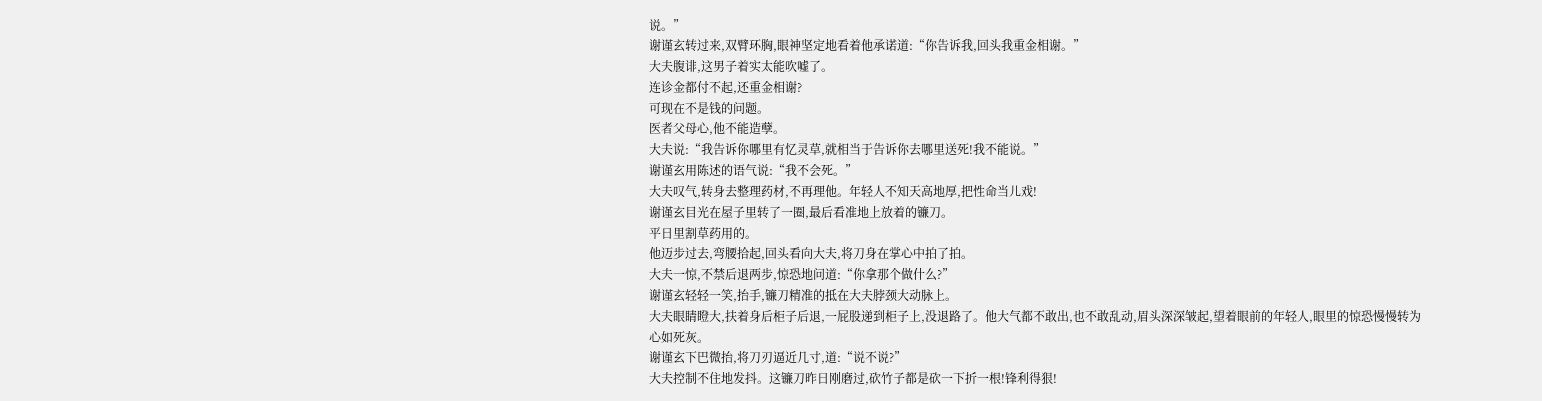说。”
谢谨玄转过来,双臂环胸,眼神坚定地看着他承诺道:“你告诉我,回头我重金相谢。”
大夫腹诽,这男子着实太能吹嘘了。
连诊金都付不起,还重金相谢?
可现在不是钱的问题。
医者父母心,他不能造孽。
大夫说:“我告诉你哪里有忆灵草,就相当于告诉你去哪里送死!我不能说。”
谢谨玄用陈述的语气说:“我不会死。”
大夫叹气,转身去整理药材,不再理他。年轻人不知天高地厚,把性命当儿戏!
谢谨玄目光在屋子里转了一圈,最后看准地上放着的镰刀。
平日里割草药用的。
他迈步过去,弯腰拾起,回头看向大夫,将刀身在掌心中拍了拍。
大夫一惊,不禁后退两步,惊恐地问道:“你拿那个做什么?”
谢谨玄轻轻一笑,抬手,镰刀精准的抵在大夫脖颈大动脉上。
大夫眼睛瞪大,扶着身后柜子后退,一屁股递到柜子上,没退路了。他大气都不敢出,也不敢乱动,眉头深深皱起,望着眼前的年轻人,眼里的惊恐慢慢转为心如死灰。
谢谨玄下巴微抬,将刀刃逼近几寸,道:“说不说?”
大夫控制不住地发抖。这镰刀昨日刚磨过,砍竹子都是砍一下折一根!锋利得狠!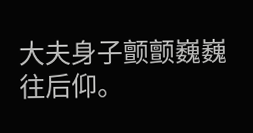大夫身子颤颤巍巍往后仰。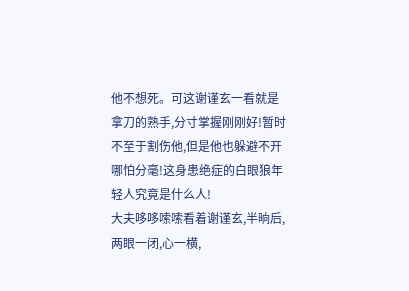他不想死。可这谢谨玄一看就是拿刀的熟手,分寸掌握刚刚好!暂时不至于割伤他,但是他也躲避不开哪怕分毫!这身患绝症的白眼狼年轻人究竟是什么人!
大夫哆哆嗦嗦看着谢谨玄,半晌后,两眼一闭,心一横,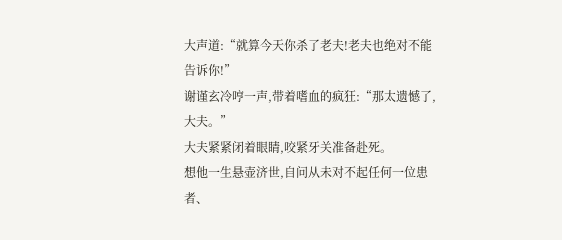大声道:“就算今天你杀了老夫!老夫也绝对不能告诉你!”
谢谨玄冷哼一声,带着嗜血的疯狂:“那太遗憾了,大夫。”
大夫紧紧闭着眼睛,咬紧牙关准备赴死。
想他一生悬壶济世,自问从未对不起任何一位患者、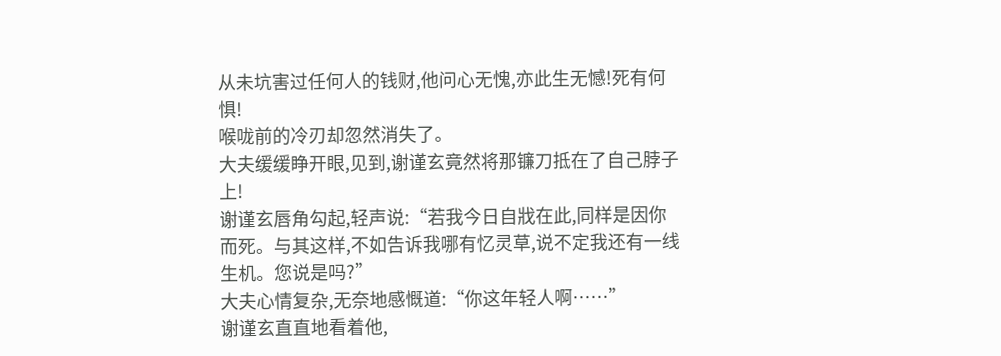从未坑害过任何人的钱财,他问心无愧,亦此生无憾!死有何惧!
喉咙前的冷刃却忽然消失了。
大夫缓缓睁开眼,见到,谢谨玄竟然将那镰刀抵在了自己脖子上!
谢谨玄唇角勾起,轻声说:“若我今日自戕在此,同样是因你而死。与其这样,不如告诉我哪有忆灵草,说不定我还有一线生机。您说是吗?”
大夫心情复杂,无奈地感慨道:“你这年轻人啊……”
谢谨玄直直地看着他,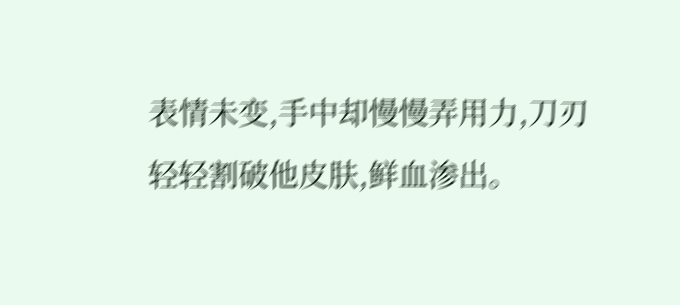表情未变,手中却慢慢弄用力,刀刃轻轻割破他皮肤,鲜血渗出。